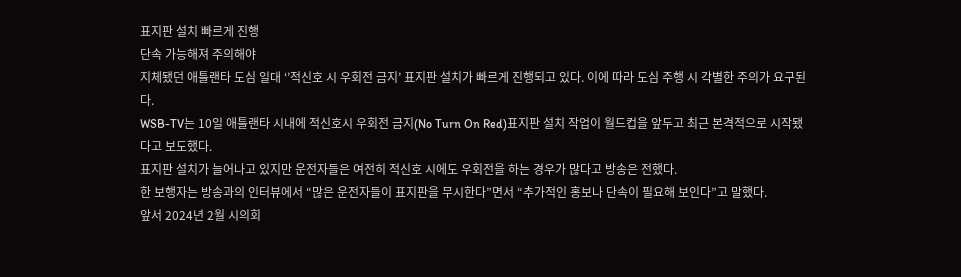표지판 설치 빠르게 진행
단속 가능해져 주의해야
지체됐던 애틀랜타 도심 일대 ‘’적신호 시 우회전 금지’ 표지판 설치가 빠르게 진행되고 있다. 이에 따라 도심 주행 시 각별한 주의가 요구된다.
WSB-TV는 10일 애틀랜타 시내에 적신호시 우회전 금지(No Turn On Red)표지판 설치 작업이 월드컵을 앞두고 최근 본격적으로 시작됐다고 보도했다.
표지판 설치가 늘어나고 있지만 운전자들은 여전히 적신호 시에도 우회전을 하는 경우가 많다고 방송은 전했다.
한 보행자는 방송과의 인터뷰에서 “많은 운전자들이 표지판을 무시한다”면서 “추가적인 홍보나 단속이 필요해 보인다”고 말했다.
앞서 2024년 2월 시의회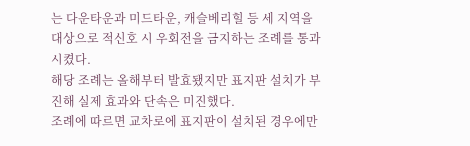는 다운타운과 미드타운, 캐슬베리힐 등 세 지역을 대상으로 적신호 시 우회전을 금지하는 조례를 통과시켰다.
해당 조례는 올해부터 발효됐지만 표지판 설치가 부진해 실제 효과와 단속은 미진했다.
조례에 따르면 교차로에 표지판이 설치된 경우에만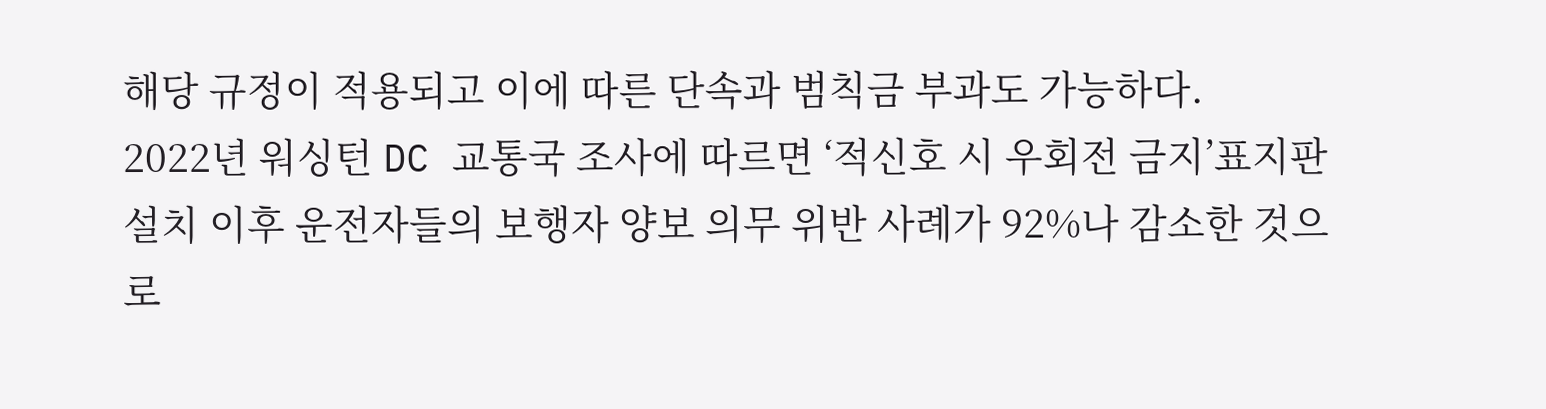해당 규정이 적용되고 이에 따른 단속과 범칙금 부과도 가능하다.
2022년 워싱턴 DC 교통국 조사에 따르면 ‘적신호 시 우회전 금지’표지판 설치 이후 운전자들의 보행자 양보 의무 위반 사례가 92%나 감소한 것으로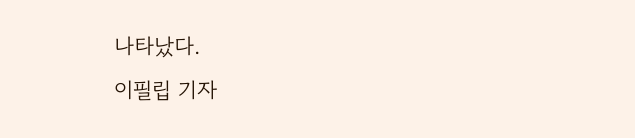나타났다.
이필립 기자